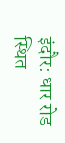इंदौर: धार रोड स्थित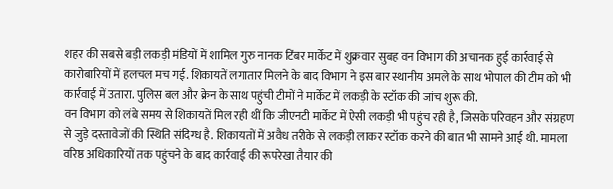शहर की सबसे बड़ी लकड़ी मंडियों में शामिल गुरु नानक टिंबर मार्केट में शुक्रवार सुबह वन विभाग की अचानक हुई कार्रवाई से कारोबारियों में हलचल मच गई. शिकायतें लगातार मिलने के बाद विभाग ने इस बार स्थानीय अमले के साथ भोपाल की टीम को भी कार्रवाई में उतारा. पुलिस बल और क्रेन के साथ पहुंची टीमों ने मार्केट में लकड़ी के स्टॉक की जांच शुरू की.
वन विभाग को लंबे समय से शिकायतें मिल रही थीं कि जीएनटी मार्केट में ऐसी लकड़ी भी पहुंच रही है, जिसके परिवहन और संग्रहण से जुड़े दस्तावेजों की स्थिति संदिग्ध है. शिकायतों में अवैध तरीके से लकड़ी लाकर स्टॉक करने की बात भी सामने आई थी. मामला वरिष्ठ अधिकारियों तक पहुंचने के बाद कार्रवाई की रूपरेखा तैयार की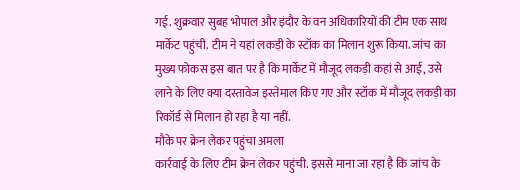गई. शुक्रवार सुबह भोपाल और इंदौर के वन अधिकारियों की टीम एक साथ मार्केट पहुंची. टीम ने यहां लकड़ी के स्टॉक का मिलान शुरू किया. जांच का मुख्य फोकस इस बात पर है कि मार्केट में मौजूद लकड़ी कहां से आई, उसे लाने के लिए क्या दस्तावेज इस्तेमाल किए गए और स्टॉक में मौजूद लकड़ी का रिकॉर्ड से मिलान हो रहा है या नहीं.
मौके पर क्रेन लेकर पहुंचा अमला
कार्रवाई के लिए टीम क्रेन लेकर पहुंची. इससे माना जा रहा है कि जांच के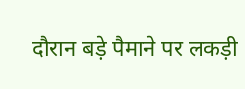दौरान बड़े पैमाने पर लकड़ी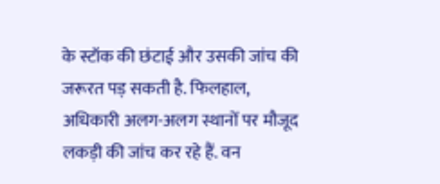के स्टॉक की छंटाई और उसकी जांच की जरूरत पड़ सकती है. फिलहाल, अधिकारी अलग-अलग स्थानों पर मौजूद लकड़ी की जांच कर रहे हैं. वन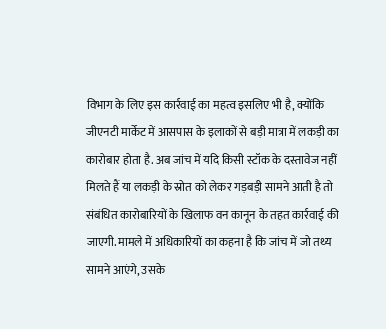विभाग के लिए इस कार्रवाई का महत्व इसलिए भी है, क्योंकि जीएनटी मार्केट में आसपास के इलाकों से बड़ी मात्रा में लकड़ी का कारोबार होता है. अब जांच में यदि किसी स्टॉक के दस्तावेज नहीं मिलते हैं या लकड़ी के स्रोत को लेकर गड़बड़ी सामने आती है तो संबंधित कारोबारियों के खिलाफ वन कानून के तहत कार्रवाई की जाएगी. मामले में अधिकारियों का कहना है कि जांच में जो तथ्य सामने आएंगे, उसके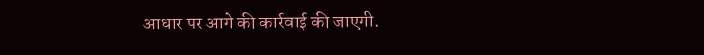आधार पर आगे की कार्रवाई की जाएगी.